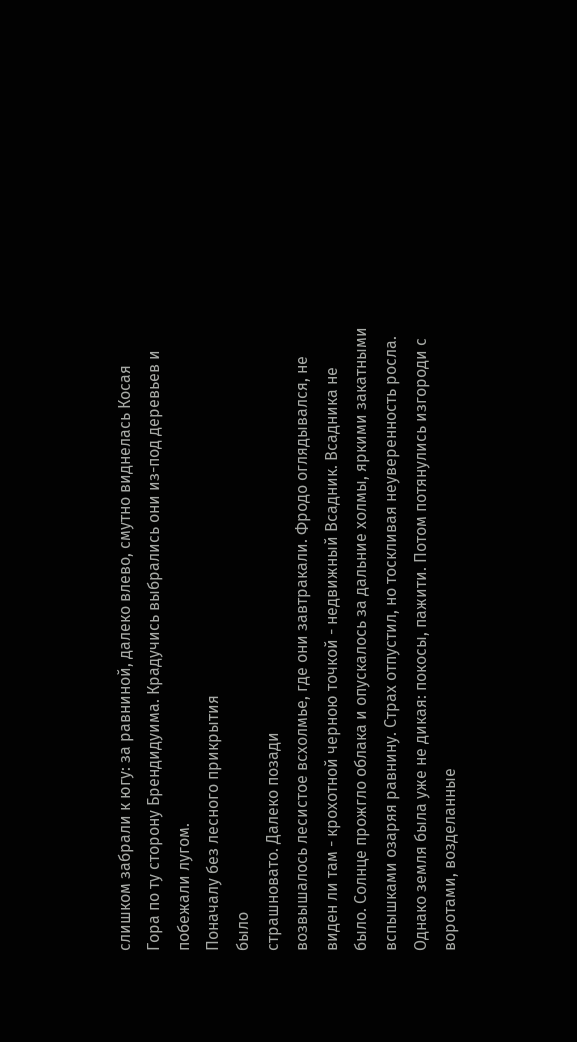слишком забрали к югу: за равниной, далеко влево, смутно виднелась Косая
Гора по ту сторону Брендидуима. Крадучись выбрались они из-под деревьев и
побежали лугом.
Поначалу без лесного прикрытия
было
страшновато. Далеко позади
возвышалось лесистое всхолмье, где они завтракали. Фродо оглядывался, не
виден ли там - крохотной черною точкой - недвижный Всадник. Всадника не
было. Солнце прожгло облака и опускалось за дальние холмы, яркими закатными
вспышками озаряя равнину. Страх отпустил, но тоскливая неуверенность росла.
Однако земля была уже не дикая: покосы, пажити. Потом потянулись изгороди с
воротами, возделанные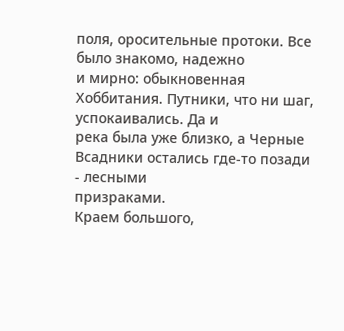поля, оросительные протоки. Все было знакомо, надежно
и мирно: обыкновенная Хоббитания. Путники, что ни шаг, успокаивались. Да и
река была уже близко, а Черные Всадники остались где-то позади - лесными
призраками.
Краем большого,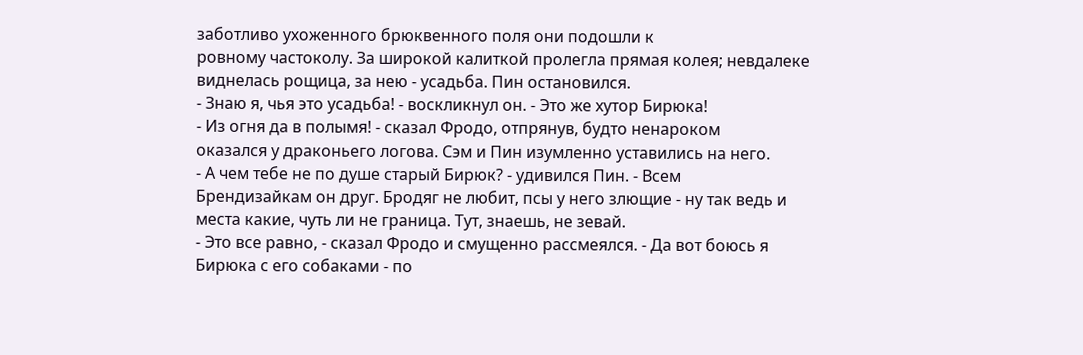заботливо ухоженного брюквенного поля они подошли к
ровному частоколу. За широкой калиткой пролегла прямая колея; невдалеке
виднелась рощица, за нею - усадьба. Пин остановился.
- Знаю я, чья это усадьба! - воскликнул он. - Это же хутор Бирюка!
- Из огня да в полымя! - сказал Фродо, отпрянув, будто ненароком
оказался у драконьего логова. Сэм и Пин изумленно уставились на него.
- А чем тебе не по душе старый Бирюк? - удивился Пин. - Всем
Брендизайкам он друг. Бродяг не любит, псы у него злющие - ну так ведь и
места какие, чуть ли не граница. Тут, знаешь, не зевай.
- Это все равно, - сказал Фродо и смущенно рассмеялся. - Да вот боюсь я
Бирюка с его собаками - по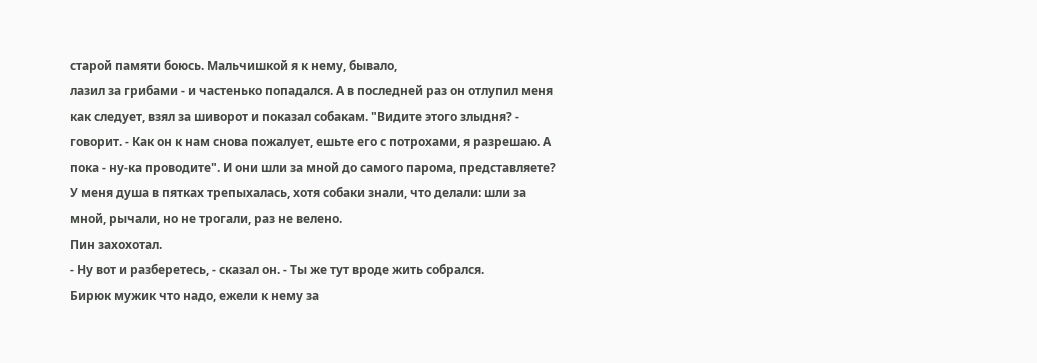старой памяти боюсь. Мальчишкой я к нему, бывало,
лазил за грибами - и частенько попадался. А в последней раз он отлупил меня
как следует, взял за шиворот и показал собакам. "Видите этого злыдня? -
говорит. - Как он к нам снова пожалует, ешьте его с потрохами, я разрешаю. А
пока - ну-ка проводите". И они шли за мной до самого парома, представляете?
У меня душа в пятках трепыхалась, хотя собаки знали, что делали: шли за
мной, рычали, но не трогали, раз не велено.
Пин захохотал.
- Ну вот и разберетесь, - сказал он. - Ты же тут вроде жить собрался.
Бирюк мужик что надо, ежели к нему за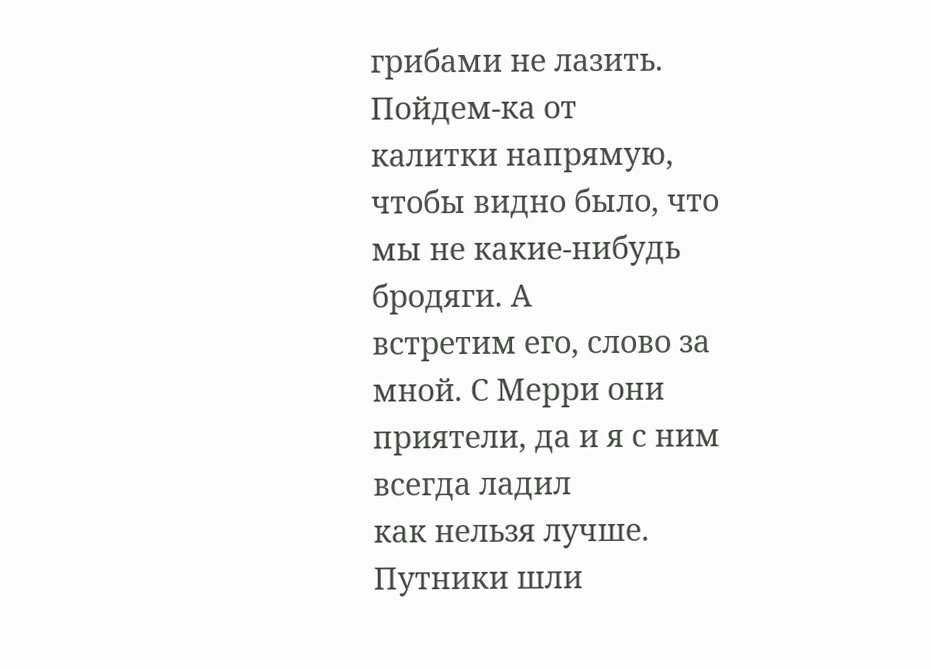грибами не лазить. Пойдем-ка от
калитки напрямую, чтобы видно было, что мы не какие-нибудь бродяги. А
встретим его, слово за мной. С Мерри они приятели, да и я с ним всегда ладил
как нельзя лучше.
Путники шли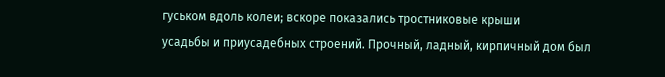гуськом вдоль колеи; вскоре показались тростниковые крыши
усадьбы и приусадебных строений. Прочный, ладный, кирпичный дом был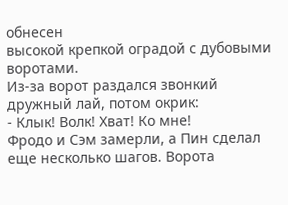обнесен
высокой крепкой оградой с дубовыми воротами.
Из-за ворот раздался звонкий дружный лай, потом окрик:
- Клык! Волк! Хват! Ко мне!
Фродо и Сэм замерли, а Пин сделал еще несколько шагов. Ворота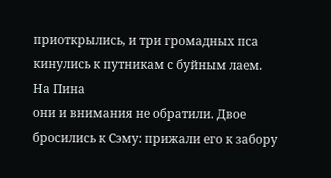приоткрылись, и три громадных пса кинулись к путникам с буйным лаем. На Пина
они и внимания не обратили. Двое бросились к Сэму: прижали его к забору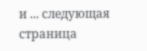и ... следующая страница